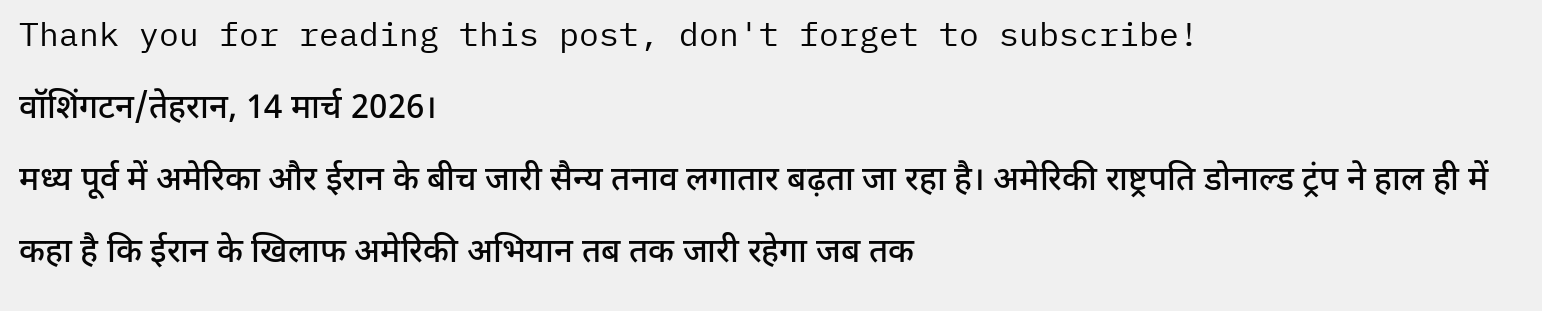Thank you for reading this post, don't forget to subscribe!
वॉशिंगटन/तेहरान, 14 मार्च 2026।
मध्य पूर्व में अमेरिका और ईरान के बीच जारी सैन्य तनाव लगातार बढ़ता जा रहा है। अमेरिकी राष्ट्रपति डोनाल्ड ट्रंप ने हाल ही में कहा है कि ईरान के खिलाफ अमेरिकी अभियान तब तक जारी रहेगा जब तक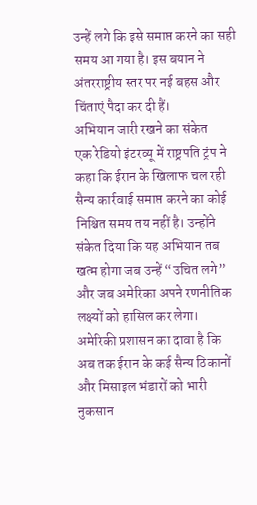उन्हें लगे कि इसे समाप्त करने का सही समय आ गया है। इस बयान ने अंतरराष्ट्रीय स्तर पर नई बहस और चिंताएं पैदा कर दी हैं।
अभियान जारी रखने का संकेत
एक रेडियो इंटरव्यू में राष्ट्रपति ट्रंप ने कहा कि ईरान के खिलाफ चल रही सैन्य कार्रवाई समाप्त करने का कोई निश्चित समय तय नहीं है। उन्होंने संकेत दिया कि यह अभियान तब खत्म होगा जब उन्हें “उचित लगे” और जब अमेरिका अपने रणनीतिक लक्ष्यों को हासिल कर लेगा।
अमेरिकी प्रशासन का दावा है कि अब तक ईरान के कई सैन्य ठिकानों और मिसाइल भंडारों को भारी नुकसान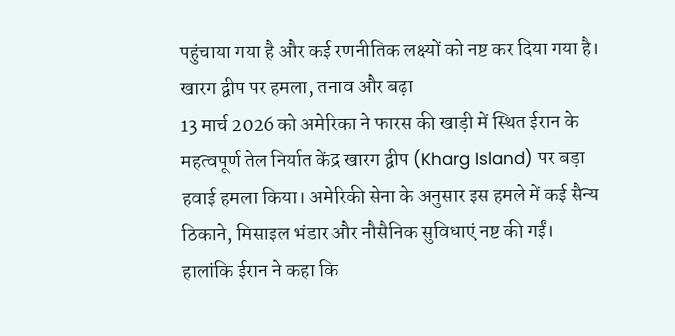पहुंचाया गया है और कई रणनीतिक लक्ष्यों को नष्ट कर दिया गया है।
खारग द्वीप पर हमला, तनाव और बढ़ा
13 मार्च 2026 को अमेरिका ने फारस की खाड़ी में स्थित ईरान के महत्वपूर्ण तेल निर्यात केंद्र खारग द्वीप (Kharg Island) पर बड़ा हवाई हमला किया। अमेरिकी सेना के अनुसार इस हमले में कई सैन्य ठिकाने, मिसाइल भंडार और नौसैनिक सुविधाएं नष्ट की गईं।
हालांकि ईरान ने कहा कि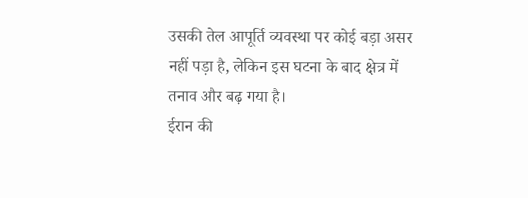उसकी तेल आपूर्ति व्यवस्था पर कोई बड़ा असर नहीं पड़ा है, लेकिन इस घटना के बाद क्षेत्र में तनाव और बढ़ गया है।
ईरान की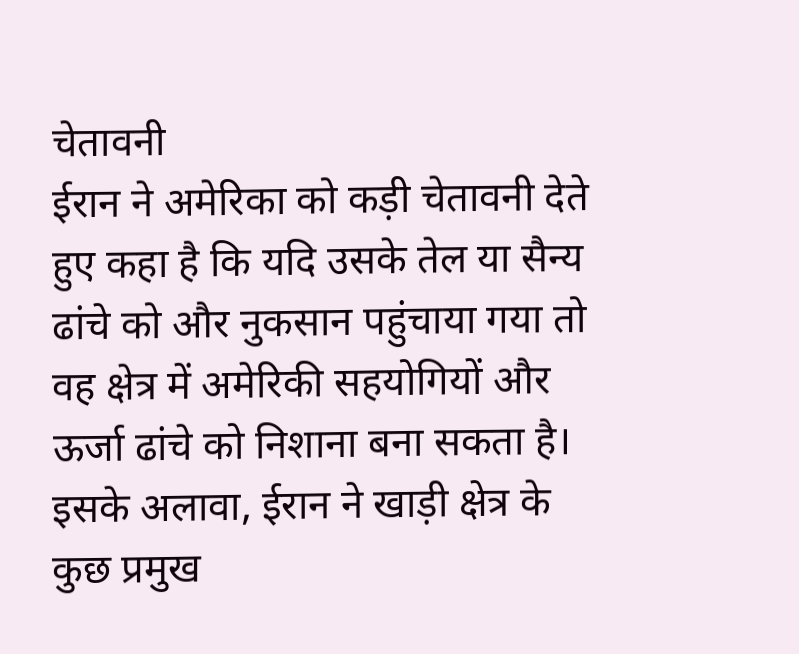चेतावनी
ईरान ने अमेरिका को कड़ी चेतावनी देते हुए कहा है कि यदि उसके तेल या सैन्य ढांचे को और नुकसान पहुंचाया गया तो वह क्षेत्र में अमेरिकी सहयोगियों और ऊर्जा ढांचे को निशाना बना सकता है।
इसके अलावा, ईरान ने खाड़ी क्षेत्र के कुछ प्रमुख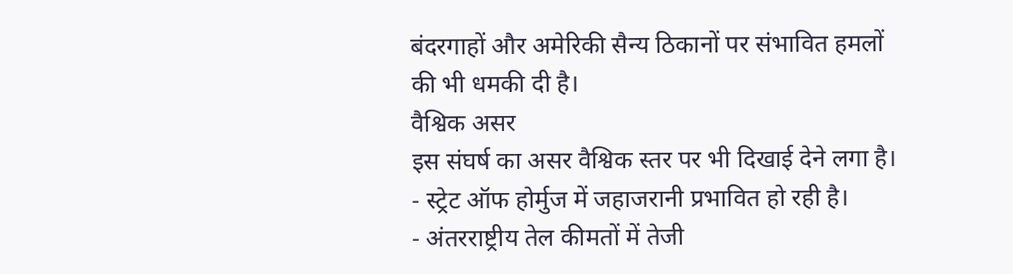बंदरगाहों और अमेरिकी सैन्य ठिकानों पर संभावित हमलों की भी धमकी दी है।
वैश्विक असर
इस संघर्ष का असर वैश्विक स्तर पर भी दिखाई देने लगा है।
- स्ट्रेट ऑफ होर्मुज में जहाजरानी प्रभावित हो रही है।
- अंतरराष्ट्रीय तेल कीमतों में तेजी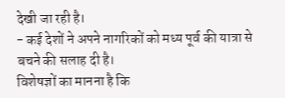देखी जा रही है।
- कई देशों ने अपने नागरिकों को मध्य पूर्व की यात्रा से बचने की सलाह दी है।
विशेषज्ञों का मानना है कि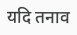यदि तनाव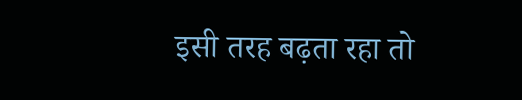इसी तरह बढ़ता रहा तो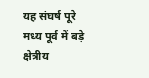यह संघर्ष पूरे मध्य पूर्व में बड़े क्षेत्रीय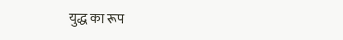युद्ध का रूप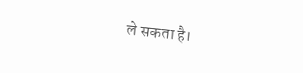ले सकता है।